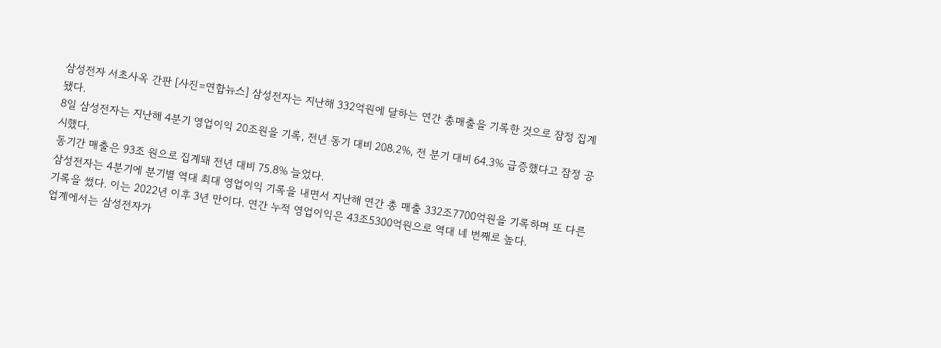삼성전자 서초사옥 간판 [사진=연합뉴스] 삼성전자는 지난해 332억원에 달하는 연간 총매출을 기록한 것으로 잠정 집계됐다.
8일 삼성전자는 지난해 4분기 영업이익 20조원을 기록, 전년 동기 대비 208.2%, 전 분기 대비 64.3% 급증했다고 잠정 공시했다.
동기간 매출은 93조 원으로 집계돼 전년 대비 75.8% 늘었다.
삼성전자는 4분기에 분기별 역대 최대 영업이익 기록을 내면서 지난해 연간 총 매출 332조7700억원을 기록하며 또 다른 기록을 썼다. 이는 2022년 이후 3년 만이다. 연간 누적 영업이익은 43조5300억원으로 역대 네 번째로 높다.
업계에서는 삼성전자가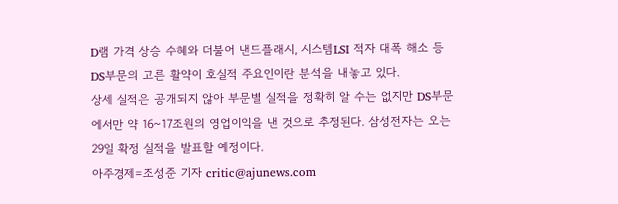D램 가격 상승 수혜와 더불어 낸드플래시, 시스템LSI 적자 대폭 해소 등 DS부문의 고른 활약이 호실적 주요인이란 분석을 내놓고 있다.
상세 실적은 공개되지 않아 부문별 실적을 정확히 알 수는 없지만 DS부문에서만 약 16~17조원의 영업이익을 낸 것으로 추정된다. 삼성전자는 오는 29일 확정 실적을 발표할 예정이다.
아주경제=조성준 기자 critic@ajunews.com